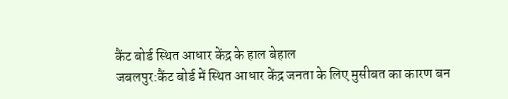कैंट बोर्ड स्थित आधार केंद्र के हाल बेहाल
जबलपुर:कैंट बोर्ड में स्थित आधार केंद्र जनता के लिए मुसीबत का कारण बन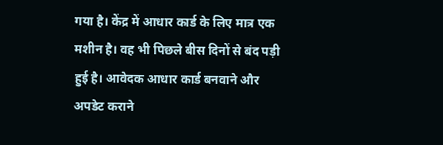गया है। केंद्र में आधार कार्ड के लिए मात्र एक मशीन है। वह भी पिछले बीस दिनों से बंद पड़ी हुई है। आवेदक आधार कार्ड बनवाने और अपडेट कराने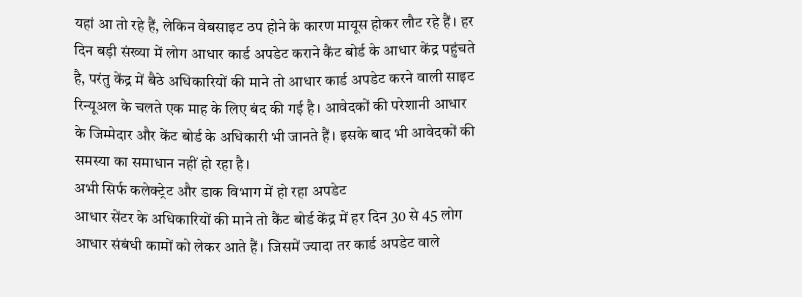यहां आ तो रहे हैं, लेकिन वेबसाइट ठप होने के कारण मायूस होकर लौट रहे हैं। हर दिन बड़ी संख्या में लोग आधार कार्ड अपडेट कराने कैंट बोर्ड के आधार केंद्र पहुंचते है, परंतु केंद्र में बैठे अधिकारियों की माने तो आधार कार्ड अपडेट करने वाली साइट रिन्यूअल के चलते एक माह के लिए बंद की गई है। आवेदकों की परेशानी आधार के जिम्मेदार और केंट बोर्ड के अधिकारी भी जानते हैं। इसके बाद भी आवेदकों की समस्या का समाधान नहीं हो रहा है।
अभी सिर्फ कलेक्ट्रेट और डाक विभाग में हो रहा अपडेट
आधार सेंटर के अधिकारियों की माने तो कैंट बोर्ड केंद्र में हर दिन 30 से 45 लोग आधार संबंधी कामों को लेकर आते हैं। जिसमें ज्यादा तर कार्ड अपडेट वाले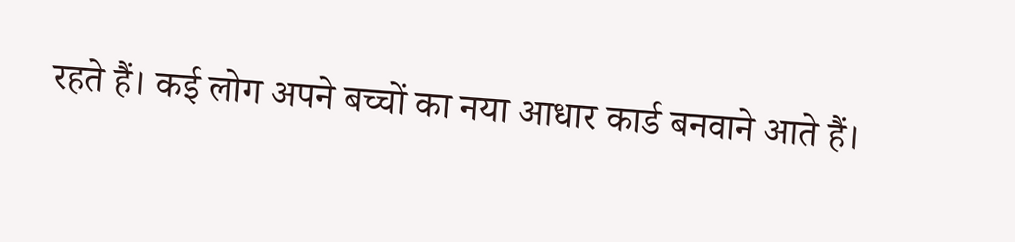रहते हैं। कई लोग अपने बच्चों का नया आधार कार्ड बनवाने आते हैं।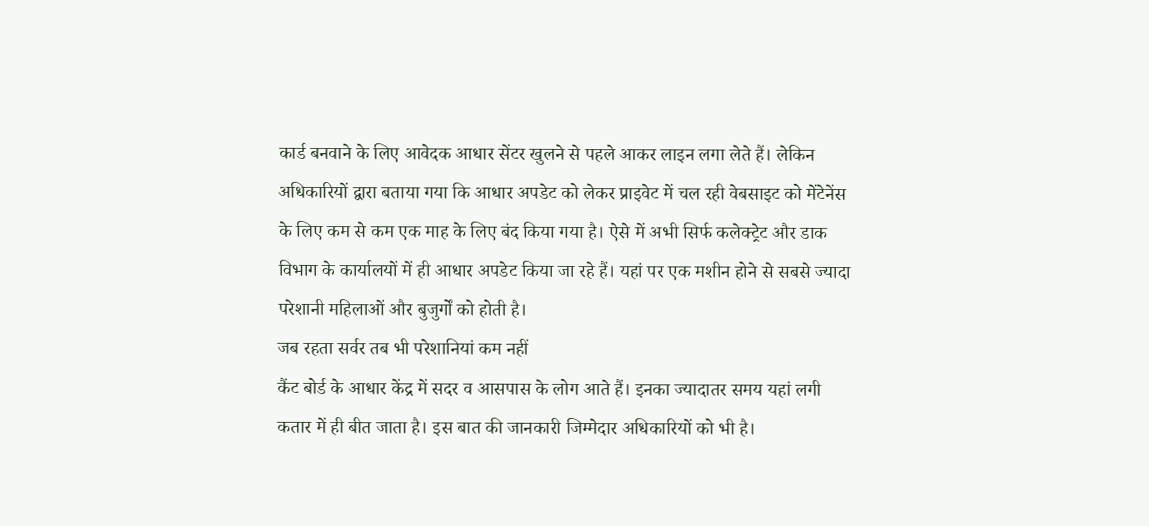कार्ड बनवाने के लिए आवेदक आधार सेंटर खुलने से पहले आकर लाइन लगा लेते हैं। लेकिन अधिकारियों द्वारा बताया गया कि आधार अपडेट को लेकर प्राइवेट में चल रही वेबसाइट को मेंटेनेंस के लिए कम से कम एक माह के लिए बंद किया गया है। ऐसे में अभी सिर्फ कलेक्ट्रेट और डाक विभाग के कार्यालयों में ही आधार अपडेट किया जा रहे हैं। यहां पर एक मशीन होने से सबसे ज्यादा परेशानी महिलाओं और बुजुर्गों को होती है।
जब रहता सर्वर तब भी परेशानियां कम नहीं
कैंट बोर्ड के आधार केंद्र में सदर व आसपास के लोग आते हैं। इनका ज्यादातर समय यहां लगी कतार में ही बीत जाता है। इस बात की जानकारी जिम्मेदार अधिकारियों को भी है।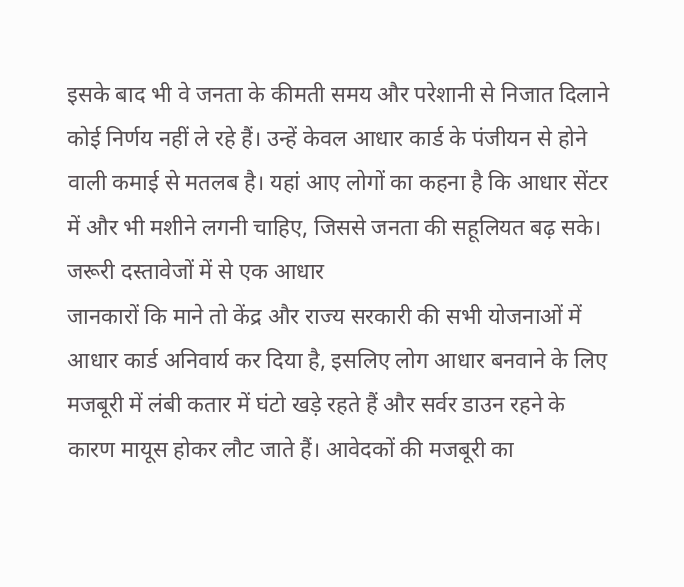इसके बाद भी वे जनता के कीमती समय और परेशानी से निजात दिलाने कोई निर्णय नहीं ले रहे हैं। उन्हें केवल आधार कार्ड के पंजीयन से होने वाली कमाई से मतलब है। यहां आए लोगों का कहना है कि आधार सेंटर में और भी मशीने लगनी चाहिए, जिससे जनता की सहूलियत बढ़ सके।
जरूरी दस्तावेजों में से एक आधार
जानकारों कि माने तो केंद्र और राज्य सरकारी की सभी योजनाओं में आधार कार्ड अनिवार्य कर दिया है, इसलिए लोग आधार बनवाने के लिए मजबूरी में लंबी कतार में घंटो खड़े रहते हैं और सर्वर डाउन रहने के कारण मायूस होकर लौट जाते हैं। आवेदकों की मजबूरी का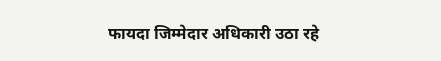फायदा जिम्मेदार अधिकारी उठा रहे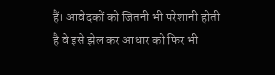हैं। आवेदकों को जितनी भी परेशानी होती है वे इसे झेल कर आधार को फिर भी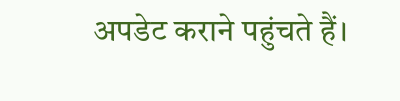अपडेट कराने पहुंचते हैं।